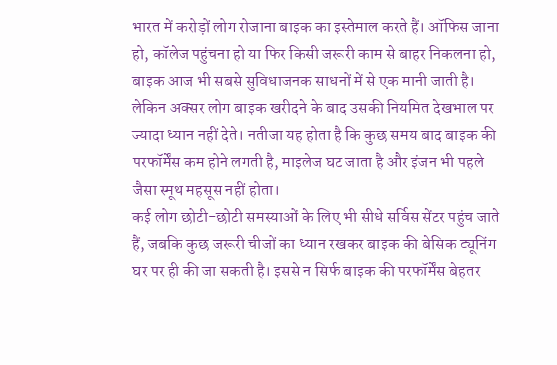भारत में करोड़ों लोग रोजाना बाइक का इस्तेमाल करते हैं। ऑफिस जाना हो, कॉलेज पहुंचना हो या फिर किसी जरूरी काम से बाहर निकलना हो, बाइक आज भी सबसे सुविधाजनक साधनों में से एक मानी जाती है। लेकिन अक्सर लोग बाइक खरीदने के बाद उसकी नियमित देखभाल पर ज्यादा ध्यान नहीं देते। नतीजा यह होता है कि कुछ समय बाद बाइक की परफॉर्मेंस कम होने लगती है, माइलेज घट जाता है और इंजन भी पहले जैसा स्मूथ महसूस नहीं होता।
कई लोग छोटी-छोटी समस्याओं के लिए भी सीधे सर्विस सेंटर पहुंच जाते हैं, जबकि कुछ जरूरी चीजों का ध्यान रखकर बाइक की बेसिक ट्यूनिंग घर पर ही की जा सकती है। इससे न सिर्फ बाइक की परफॉर्मेंस बेहतर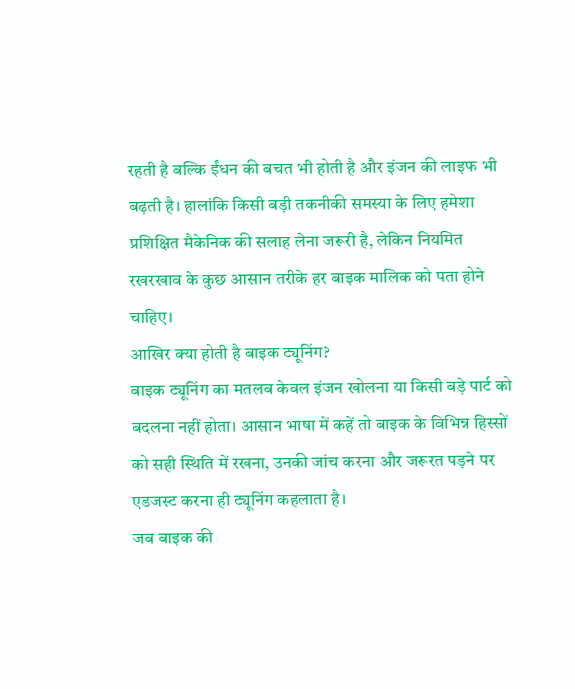रहती है बल्कि ईंधन की बचत भी होती है और इंजन की लाइफ भी बढ़ती है। हालांकि किसी बड़ी तकनीकी समस्या के लिए हमेशा प्रशिक्षित मैकेनिक की सलाह लेना जरूरी है, लेकिन नियमित रखरखाव के कुछ आसान तरीके हर बाइक मालिक को पता होने चाहिए।
आखिर क्या होती है बाइक ट्यूनिंग?
बाइक ट्यूनिंग का मतलब केवल इंजन खोलना या किसी बड़े पार्ट को बदलना नहीं होता। आसान भाषा में कहें तो बाइक के विभिन्न हिस्सों को सही स्थिति में रखना, उनकी जांच करना और जरूरत पड़ने पर एडजस्ट करना ही ट्यूनिंग कहलाता है।
जब बाइक की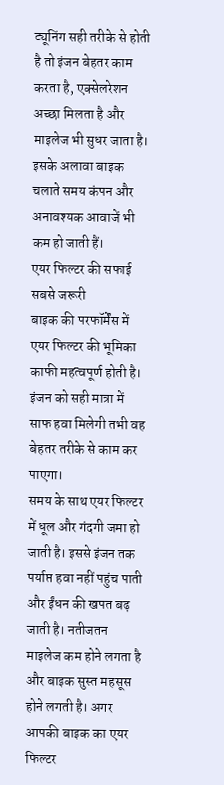ट्यूनिंग सही तरीके से होती है तो इंजन बेहतर काम करता है, एक्सेलरेशन अच्छा मिलता है और माइलेज भी सुधर जाता है। इसके अलावा बाइक चलाते समय कंपन और अनावश्यक आवाजें भी कम हो जाती हैं।
एयर फिल्टर की सफाई सबसे जरूरी
बाइक की परफॉर्मेंस में एयर फिल्टर की भूमिका काफी महत्वपूर्ण होती है। इंजन को सही मात्रा में साफ हवा मिलेगी तभी वह बेहतर तरीके से काम कर पाएगा।
समय के साथ एयर फिल्टर में धूल और गंदगी जमा हो जाती है। इससे इंजन तक पर्याप्त हवा नहीं पहुंच पाती और ईंधन की खपत बढ़ जाती है। नतीजतन माइलेज कम होने लगता है और बाइक सुस्त महसूस होने लगती है। अगर आपकी बाइक का एयर फिल्टर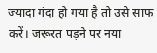ज्यादा गंदा हो गया है तो उसे साफ करें। जरूरत पड़ने पर नया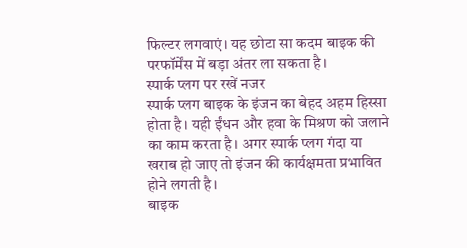फिल्टर लगवाएं। यह छोटा सा कदम बाइक की परफॉर्मेंस में बड़ा अंतर ला सकता है।
स्पार्क प्लग पर रखें नजर
स्पार्क प्लग बाइक के इंजन का बेहद अहम हिस्सा होता है। यही ईंधन और हवा के मिश्रण को जलाने का काम करता है। अगर स्पार्क प्लग गंदा या खराब हो जाए तो इंजन की कार्यक्षमता प्रभावित होने लगती है।
बाइक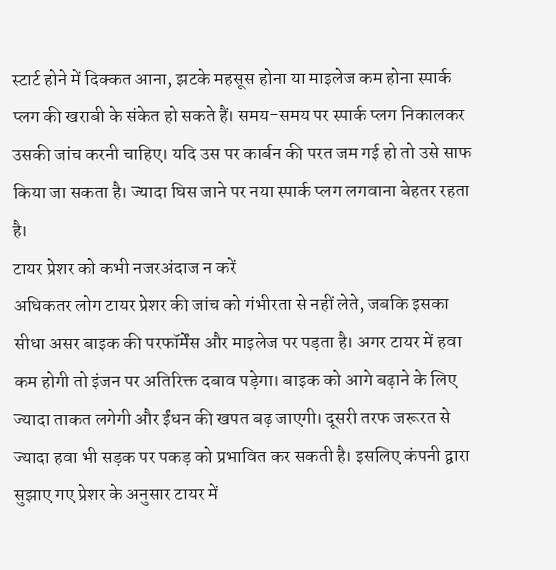स्टार्ट होने में दिक्कत आना, झटके महसूस होना या माइलेज कम होना स्पार्क प्लग की खराबी के संकेत हो सकते हैं। समय-समय पर स्पार्क प्लग निकालकर उसकी जांच करनी चाहिए। यदि उस पर कार्बन की परत जम गई हो तो उसे साफ किया जा सकता है। ज्यादा घिस जाने पर नया स्पार्क प्लग लगवाना बेहतर रहता है।
टायर प्रेशर को कभी नजरअंदाज न करें
अधिकतर लोग टायर प्रेशर की जांच को गंभीरता से नहीं लेते, जबकि इसका सीधा असर बाइक की परफॉर्मेंस और माइलेज पर पड़ता है। अगर टायर में हवा कम होगी तो इंजन पर अतिरिक्त दबाव पड़ेगा। बाइक को आगे बढ़ाने के लिए ज्यादा ताकत लगेगी और ईंधन की खपत बढ़ जाएगी। दूसरी तरफ जरूरत से ज्यादा हवा भी सड़क पर पकड़ को प्रभावित कर सकती है। इसलिए कंपनी द्वारा सुझाए गए प्रेशर के अनुसार टायर में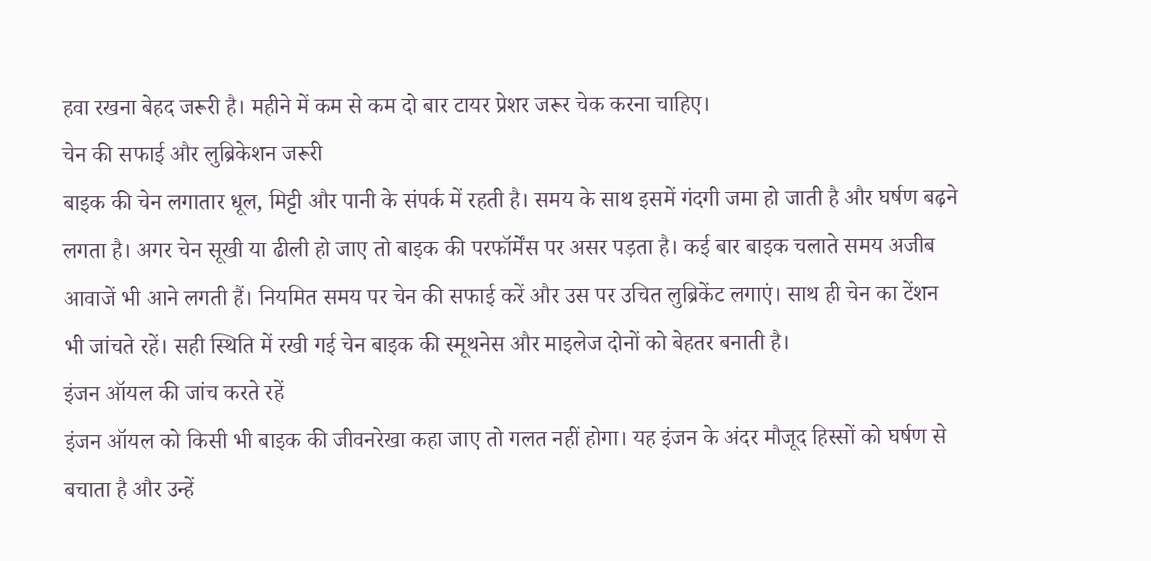हवा रखना बेहद जरूरी है। महीने में कम से कम दो बार टायर प्रेशर जरूर चेक करना चाहिए।
चेन की सफाई और लुब्रिकेशन जरूरी
बाइक की चेन लगातार धूल, मिट्टी और पानी के संपर्क में रहती है। समय के साथ इसमें गंदगी जमा हो जाती है और घर्षण बढ़ने लगता है। अगर चेन सूखी या ढीली हो जाए तो बाइक की परफॉर्मेंस पर असर पड़ता है। कई बार बाइक चलाते समय अजीब आवाजें भी आने लगती हैं। नियमित समय पर चेन की सफाई करें और उस पर उचित लुब्रिकेंट लगाएं। साथ ही चेन का टेंशन भी जांचते रहें। सही स्थिति में रखी गई चेन बाइक की स्मूथनेस और माइलेज दोनों को बेहतर बनाती है।
इंजन ऑयल की जांच करते रहें
इंजन ऑयल को किसी भी बाइक की जीवनरेखा कहा जाए तो गलत नहीं होगा। यह इंजन के अंदर मौजूद हिस्सों को घर्षण से बचाता है और उन्हें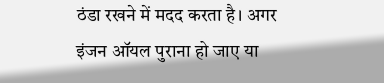ठंडा रखने में मदद करता है। अगर इंजन ऑयल पुराना हो जाए या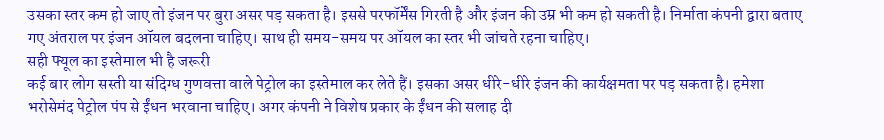उसका स्तर कम हो जाए तो इंजन पर बुरा असर पड़ सकता है। इससे परफॉर्मेंस गिरती है और इंजन की उम्र भी कम हो सकती है। निर्माता कंपनी द्वारा बताए गए अंतराल पर इंजन ऑयल बदलना चाहिए। साथ ही समय-समय पर ऑयल का स्तर भी जांचते रहना चाहिए।
सही फ्यूल का इस्तेमाल भी है जरूरी
कई बार लोग सस्ती या संदिग्ध गुणवत्ता वाले पेट्रोल का इस्तेमाल कर लेते हैं। इसका असर धीरे-धीरे इंजन की कार्यक्षमता पर पड़ सकता है। हमेशा भरोसेमंद पेट्रोल पंप से ईंधन भरवाना चाहिए। अगर कंपनी ने विशेष प्रकार के ईंधन की सलाह दी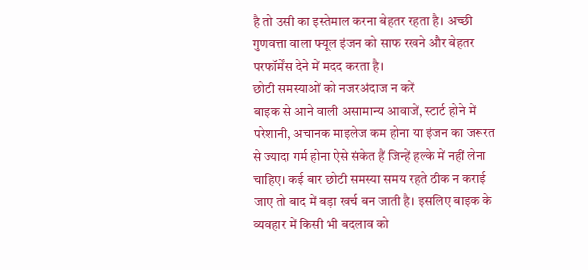है तो उसी का इस्तेमाल करना बेहतर रहता है। अच्छी गुणवत्ता वाला फ्यूल इंजन को साफ रखने और बेहतर परफॉर्मेंस देने में मदद करता है।
छोटी समस्याओं को नजरअंदाज न करें
बाइक से आने वाली असामान्य आवाजें, स्टार्ट होने में परेशानी, अचानक माइलेज कम होना या इंजन का जरूरत से ज्यादा गर्म होना ऐसे संकेत हैं जिन्हें हल्के में नहीं लेना चाहिए। कई बार छोटी समस्या समय रहते ठीक न कराई जाए तो बाद में बड़ा खर्च बन जाती है। इसलिए बाइक के व्यवहार में किसी भी बदलाव को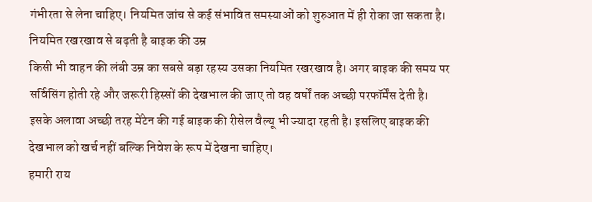गंभीरता से लेना चाहिए। नियमित जांच से कई संभावित समस्याओं को शुरुआत में ही रोका जा सकता है।
नियमित रखरखाव से बढ़ती है बाइक की उम्र
किसी भी वाहन की लंबी उम्र का सबसे बड़ा रहस्य उसका नियमित रखरखाव है। अगर बाइक की समय पर सर्विसिंग होती रहे और जरूरी हिस्सों की देखभाल की जाए तो वह वर्षों तक अच्छी परफॉर्मेंस देती है। इसके अलावा अच्छी तरह मेंटेन की गई बाइक की रीसेल वैल्यू भी ज्यादा रहती है। इसलिए बाइक की देखभाल को खर्च नहीं बल्कि निवेश के रूप में देखना चाहिए।
हमारी राय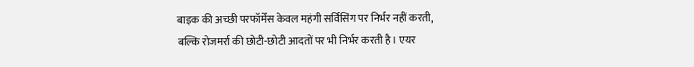बाइक की अच्छी परफॉर्मेंस केवल महंगी सर्विसिंग पर निर्भर नहीं करती, बल्कि रोजमर्रा की छोटी-छोटी आदतों पर भी निर्भर करती है। एयर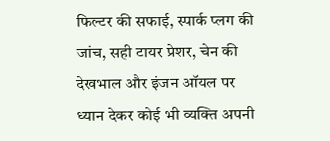फिल्टर की सफाई, स्पार्क प्लग की जांच, सही टायर प्रेशर, चेन की देखभाल और इंजन ऑयल पर ध्यान देकर कोई भी व्यक्ति अपनी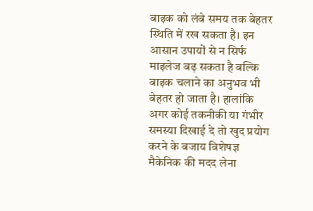बाइक को लंबे समय तक बेहतर स्थिति में रख सकता है। इन आसान उपायों से न सिर्फ माइलेज बढ़ सकता है बल्कि बाइक चलाने का अनुभव भी बेहतर हो जाता है। हालांकि अगर कोई तकनीकी या गंभीर समस्या दिखाई दे तो खुद प्रयोग करने के बजाय विशेषज्ञ मैकेनिक की मदद लेना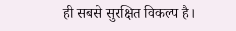ही सबसे सुरक्षित विकल्प है।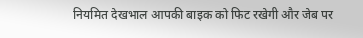नियमित देखभाल आपकी बाइक को फिट रखेगी और जेब पर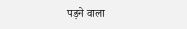पड़ने वाला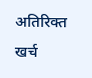अतिरिक्त खर्च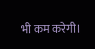भी कम करेगी।